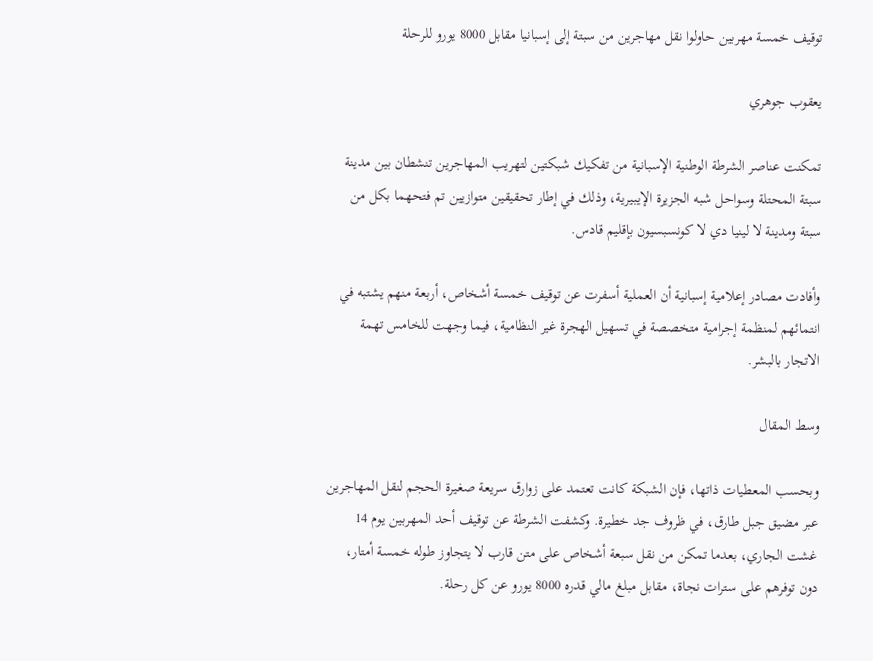توقيف خمسة مهربين حاولوا نقل مهاجرين من سبتة إلى إسبانيا مقابل 8000 يورو للرحلة

يعقوب جوهري

تمكنت عناصر الشرطة الوطنية الإسبانية من تفكيك شبكتين لتهريب المهاجرين تنشطان بين مدينة سبتة المحتلة وسواحل شبه الجزيرة الإيبيرية، وذلك في إطار تحقيقين متوازيين تم فتحهما بكل من سبتة ومدينة لا لينيا دي لا كونسبسيون بإقليم قادس.

وأفادت مصادر إعلامية إسبانية أن العملية أسفرت عن توقيف خمسة أشخاص، أربعة منهم يشتبه في انتمائهم لمنظمة إجرامية متخصصة في تسهيل الهجرة غير النظامية، فيما وجهت للخامس تهمة الاتجار بالبشر.

وسط المقال

وبحسب المعطيات ذاتها، فإن الشبكة كانت تعتمد على زوارق سريعة صغيرة الحجم لنقل المهاجرين عبر مضيق جبل طارق، في ظروف جد خطيرة. وكشفت الشرطة عن توقيف أحد المهربين يوم 14 غشت الجاري، بعدما تمكن من نقل سبعة أشخاص على متن قارب لا يتجاوز طوله خمسة أمتار، دون توفرهم على سترات نجاة، مقابل مبلغ مالي قدره 8000 يورو عن كل رحلة.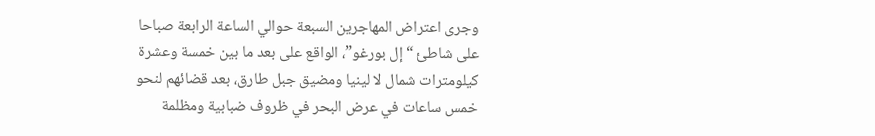وجرى اعتراض المهاجرين السبعة حوالي الساعة الرابعة صباحا على شاطئ “إل بورغو”، الواقع على بعد ما بين خمسة وعشرة كيلومترات شمال لا لينيا ومضيق جبل طارق، بعد قضائهم لنحو خمس ساعات في عرض البحر في ظروف ضبابية ومظلمة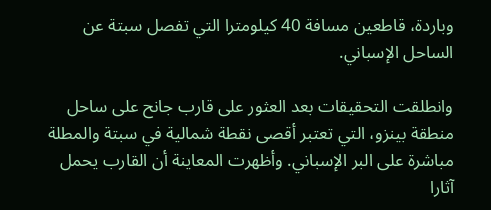وباردة، قاطعين مسافة 40 كيلومترا التي تفصل سبتة عن الساحل الإسباني.

وانطلقت التحقيقات بعد العثور على قارب جانح على ساحل منطقة بينزو، التي تعتبر أقصى نقطة شمالية في سبتة والمطلة مباشرة على البر الإسباني. وأظهرت المعاينة أن القارب يحمل آثارا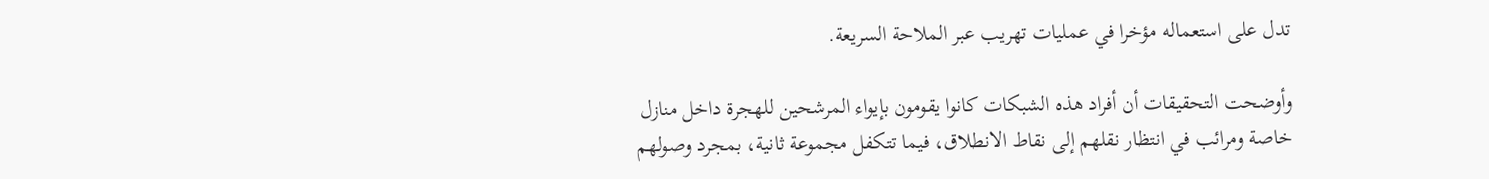تدل على استعماله مؤخرا في عمليات تهريب عبر الملاحة السريعة.

وأوضحت التحقيقات أن أفراد هذه الشبكات كانوا يقومون بإيواء المرشحين للهجرة داخل منازل خاصة ومرائب في انتظار نقلهم إلى نقاط الانطلاق، فيما تتكفل مجموعة ثانية، بمجرد وصولهم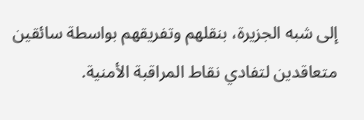إلى شبه الجزيرة، بنقلهم وتفريقهم بواسطة سائقين متعاقدين لتفادي نقاط المراقبة الأمنية.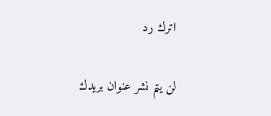اترك رد

لن يتم نشر عنوان بريدك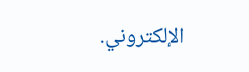الإلكتروني.